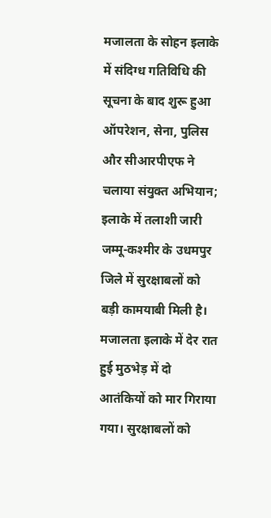मजालता के सोहन इलाके में संदिग्ध गतिविधि की सूचना के बाद शुरू हुआ ऑपरेशन, सेना, पुलिस और सीआरपीएफ ने चलाया संयुक्त अभियान; इलाके में तलाशी जारी
जम्मू-कश्मीर के उधमपुर जिले में सुरक्षाबलों को बड़ी कामयाबी मिली है। मजालता इलाके में देर रात हुई मुठभेड़ में दो आतंकियों को मार गिराया गया। सुरक्षाबलों को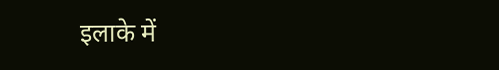इलाके में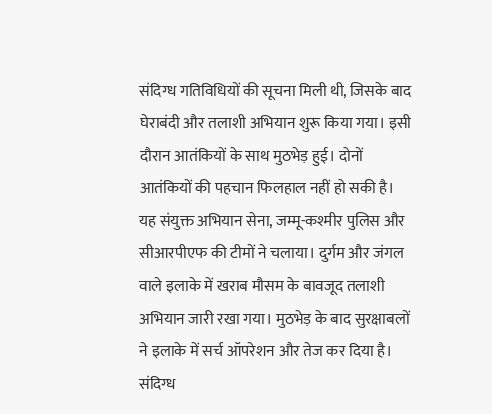संदिग्ध गतिविधियों की सूचना मिली थी, जिसके बाद घेराबंदी और तलाशी अभियान शुरू किया गया। इसी दौरान आतंकियों के साथ मुठभेड़ हुई। दोनों आतंकियों की पहचान फिलहाल नहीं हो सकी है।
यह संयुक्त अभियान सेना, जम्मू-कश्मीर पुलिस और सीआरपीएफ की टीमों ने चलाया। दुर्गम और जंगल वाले इलाके में खराब मौसम के बावजूद तलाशी अभियान जारी रखा गया। मुठभेड़ के बाद सुरक्षाबलों ने इलाके में सर्च ऑपरेशन और तेज कर दिया है।
संदिग्ध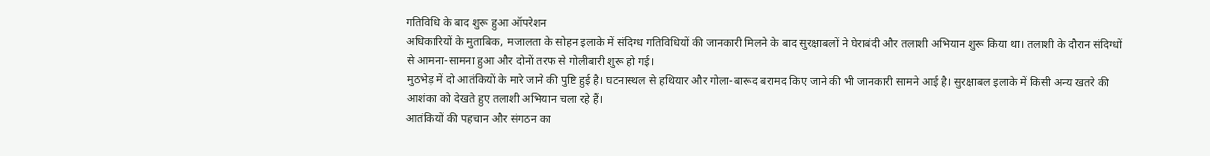गतिविधि के बाद शुरू हुआ ऑपरेशन
अधिकारियों के मुताबिक, मजालता के सोहन इलाके में संदिग्ध गतिविधियों की जानकारी मिलने के बाद सुरक्षाबलों ने घेराबंदी और तलाशी अभियान शुरू किया था। तलाशी के दौरान संदिग्धों से आमना-सामना हुआ और दोनों तरफ से गोलीबारी शुरू हो गई।
मुठभेड़ में दो आतंकियों के मारे जाने की पुष्टि हुई है। घटनास्थल से हथियार और गोला-बारूद बरामद किए जाने की भी जानकारी सामने आई है। सुरक्षाबल इलाके में किसी अन्य खतरे की आशंका को देखते हुए तलाशी अभियान चला रहे हैं।
आतंकियों की पहचान और संगठन का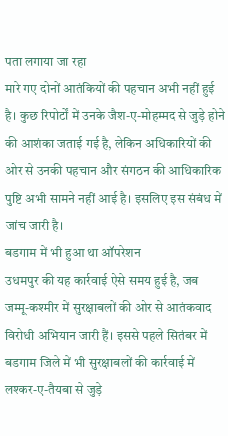पता लगाया जा रहा
मारे गए दोनों आतंकियों की पहचान अभी नहीं हुई है। कुछ रिपोर्टों में उनके जैश-ए-मोहम्मद से जुड़े होने की आशंका जताई गई है, लेकिन अधिकारियों की ओर से उनकी पहचान और संगठन की आधिकारिक पुष्टि अभी सामने नहीं आई है। इसलिए इस संबंध में जांच जारी है।
बडगाम में भी हुआ था ऑपरेशन
उधमपुर की यह कार्रवाई ऐसे समय हुई है, जब जम्मू-कश्मीर में सुरक्षाबलों की ओर से आतंकवाद विरोधी अभियान जारी हैं। इससे पहले सितंबर में बडगाम जिले में भी सुरक्षाबलों की कार्रवाई में लश्कर-ए-तैयबा से जुड़े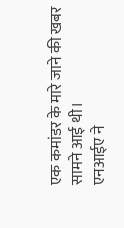एक कमांडर के मारे जाने की खबर सामने आई थी।
एनआईए ने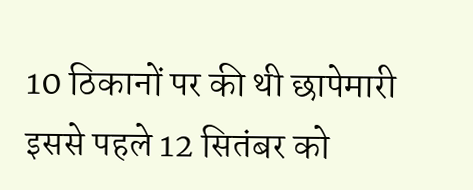10 ठिकानों पर की थी छापेमारी
इससे पहले 12 सितंबर को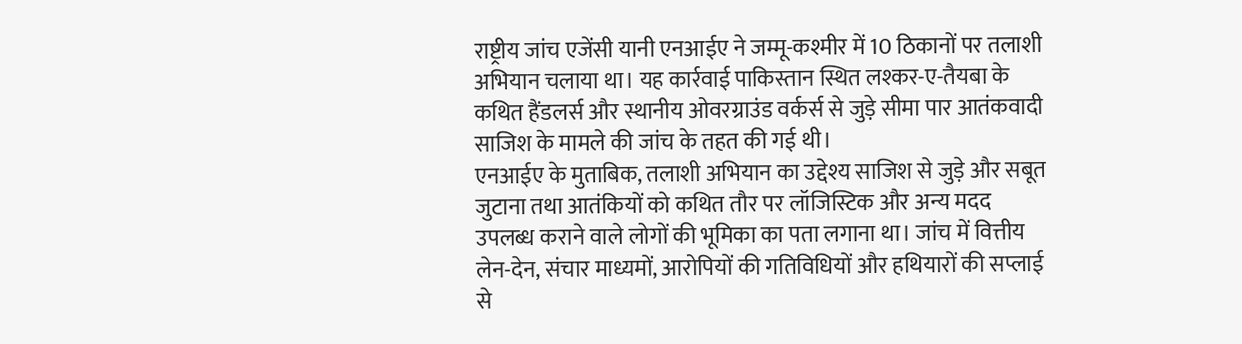राष्ट्रीय जांच एजेंसी यानी एनआईए ने जम्मू-कश्मीर में 10 ठिकानों पर तलाशी अभियान चलाया था। यह कार्रवाई पाकिस्तान स्थित लश्कर-ए-तैयबा के कथित हैंडलर्स और स्थानीय ओवरग्राउंड वर्कर्स से जुड़े सीमा पार आतंकवादी साजिश के मामले की जांच के तहत की गई थी।
एनआईए के मुताबिक, तलाशी अभियान का उद्देश्य साजिश से जुड़े और सबूत जुटाना तथा आतंकियों को कथित तौर पर लॉजिस्टिक और अन्य मदद उपलब्ध कराने वाले लोगों की भूमिका का पता लगाना था। जांच में वित्तीय लेन-देन, संचार माध्यमों, आरोपियों की गतिविधियों और हथियारों की सप्लाई से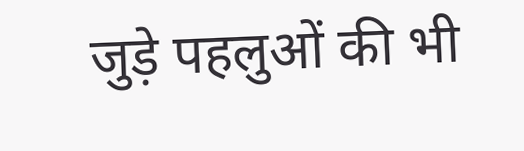जुड़े पहलुओं की भी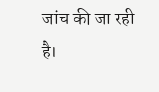जांच की जा रही है।